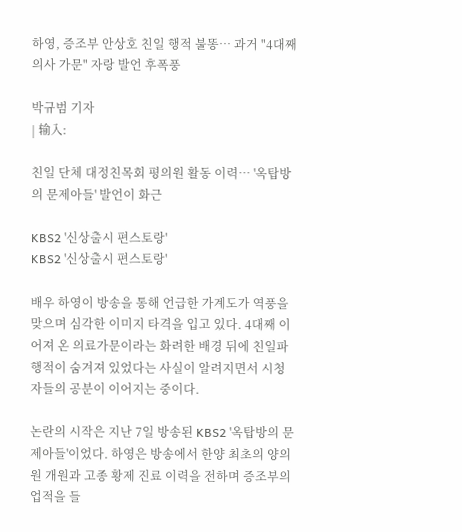하영, 증조부 안상호 친일 행적 불똥… 과거 "4대째 의사 가문" 자랑 발언 후폭풍

박규범 기자
| 输入:

친일 단체 대정친목회 평의원 활동 이력… '옥탑방의 문제아들' 발언이 화근

KBS2 '신상출시 편스토랑'
KBS2 '신상출시 편스토랑'

배우 하영이 방송을 통해 언급한 가계도가 역풍을 맞으며 심각한 이미지 타격을 입고 있다. 4대째 이어져 온 의료가문이라는 화려한 배경 뒤에 친일파 행적이 숨겨져 있었다는 사실이 알려지면서 시청자들의 공분이 이어지는 중이다.

논란의 시작은 지난 7일 방송된 KBS2 '옥탑방의 문제아들'이었다. 하영은 방송에서 한양 최초의 양의원 개원과 고종 황제 진료 이력을 전하며 증조부의 업적을 들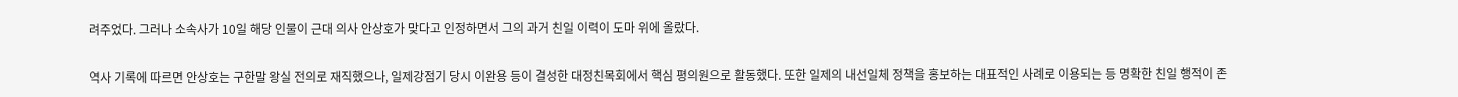려주었다. 그러나 소속사가 10일 해당 인물이 근대 의사 안상호가 맞다고 인정하면서 그의 과거 친일 이력이 도마 위에 올랐다.

역사 기록에 따르면 안상호는 구한말 왕실 전의로 재직했으나, 일제강점기 당시 이완용 등이 결성한 대정친목회에서 핵심 평의원으로 활동했다. 또한 일제의 내선일체 정책을 홍보하는 대표적인 사례로 이용되는 등 명확한 친일 행적이 존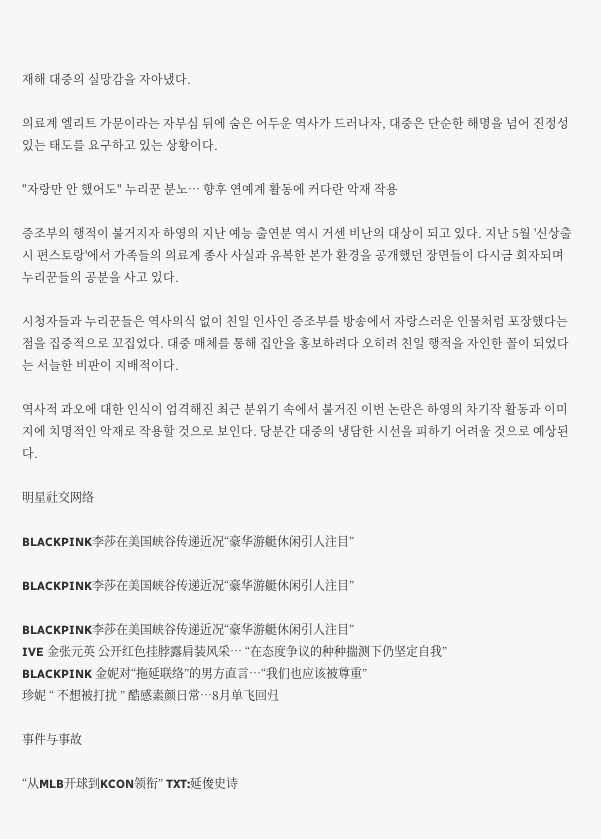재해 대중의 실망감을 자아냈다.

의료계 엘리트 가문이라는 자부심 뒤에 숨은 어두운 역사가 드러나자, 대중은 단순한 해명을 넘어 진정성 있는 태도를 요구하고 있는 상황이다.

"자랑만 안 했어도" 누리꾼 분노… 향후 연예계 활동에 커다란 악재 작용

증조부의 행적이 불거지자 하영의 지난 예능 출연분 역시 거센 비난의 대상이 되고 있다. 지난 5월 '신상출시 편스토랑'에서 가족들의 의료계 종사 사실과 유복한 본가 환경을 공개했던 장면들이 다시금 회자되며 누리꾼들의 공분을 사고 있다.

시청자들과 누리꾼들은 역사의식 없이 친일 인사인 증조부를 방송에서 자랑스러운 인물처럼 포장했다는 점을 집중적으로 꼬집었다. 대중 매체를 통해 집안을 홍보하려다 오히려 친일 행적을 자인한 꼴이 되었다는 서늘한 비판이 지배적이다.

역사적 과오에 대한 인식이 엄격해진 최근 분위기 속에서 불거진 이번 논란은 하영의 차기작 활동과 이미지에 치명적인 악재로 작용할 것으로 보인다. 당분간 대중의 냉담한 시선을 피하기 어려울 것으로 예상된다.

明星社交网络

BLACKPINK李莎在美国峡谷传递近况“豪华游艇休闲引人注目”

BLACKPINK李莎在美国峡谷传递近况“豪华游艇休闲引人注目”

BLACKPINK李莎在美国峡谷传递近况“豪华游艇休闲引人注目”
IVE 金张元英 公开红色挂脖露肩装风采… “在态度争议的种种揣测下仍坚定自我”
BLACKPINK 金妮对“拖延联络”的男方直言…“我们也应该被尊重”
珍妮 “ 不想被打扰 ” 酷感素颜日常…8月单飞回归

事件与事故

“从MLB开球到KCON领衔” TXT:延俊史诗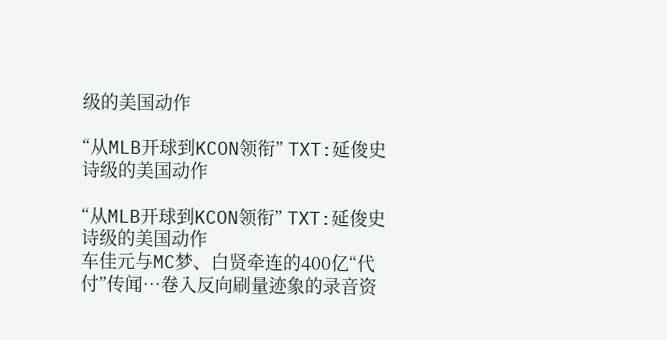级的美国动作

“从MLB开球到KCON领衔” TXT:延俊史诗级的美国动作

“从MLB开球到KCON领衔” TXT:延俊史诗级的美国动作
车佳元与MC梦、白贤牵连的400亿“代付”传闻…卷入反向刷量迹象的录音资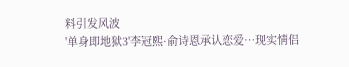料引发风波
'单身即地狱3'李冠熙·俞诗恩承认恋爱…现实情侣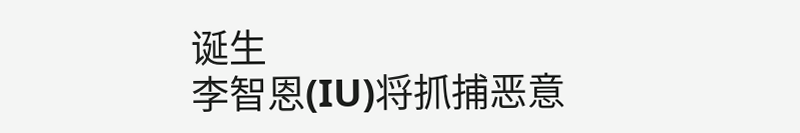诞生
李智恩(IU)将抓捕恶意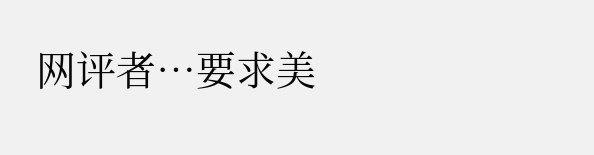网评者…要求美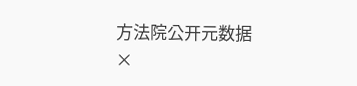方法院公开元数据
×